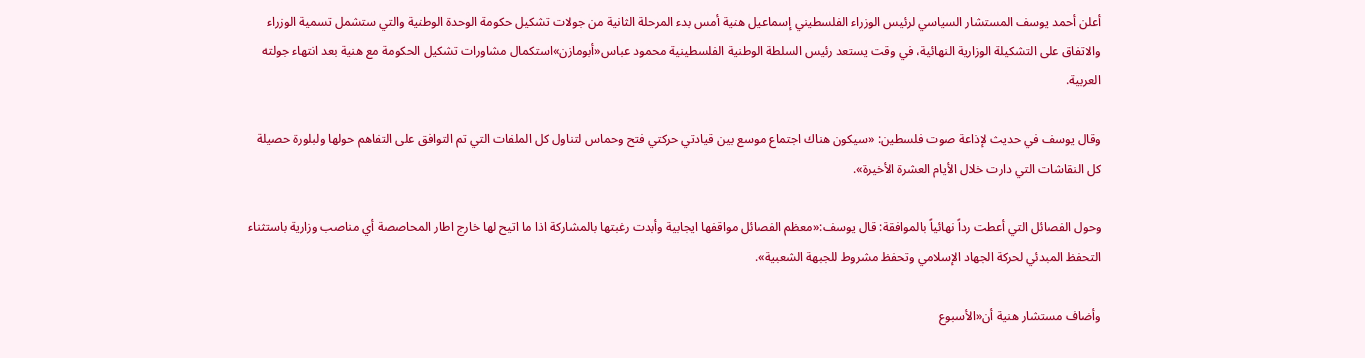أعلن أحمد يوسف المستشار السياسي لرئيس الوزراء الفلسطيني إسماعيل هنية أمس بدء المرحلة الثانية من جولات تشكيل حكومة الوحدة الوطنية والتي ستشمل تسمية الوزراء والاتفاق على التشكيلة الوزارية النهائية، في وقت يستعد رئيس السلطة الوطنية الفلسطينية محمود عباس«أبومازن»استكمال مشاورات تشكيل الحكومة مع هنية بعد انتهاء جولته العربية.

وقال يوسف في حديث لإذاعة صوت فلسطين: «سيكون هناك اجتماع موسع بين قيادتي حركتي فتح وحماس لتناول كل الملفات التي تم التوافق على التفاهم حولها ولبلورة حصيلة كل النقاشات التي دارت خلال الأيام العشرة الأخيرة».

وحول الفصائل التي أعطت رداً نهائياً بالموافقة: قال يوسف:«معظم الفصائل مواقفها ايجابية وأبدت رغبتها بالمشاركة اذا ما اتيح لها خارج اطار المحاصصة أي مناصب وزارية باستثناء التحفظ المبدئي لحركة الجهاد الإسلامي وتحفظ مشروط للجبهة الشعبية».

وأضاف مستشار هنية أن«الأسبوع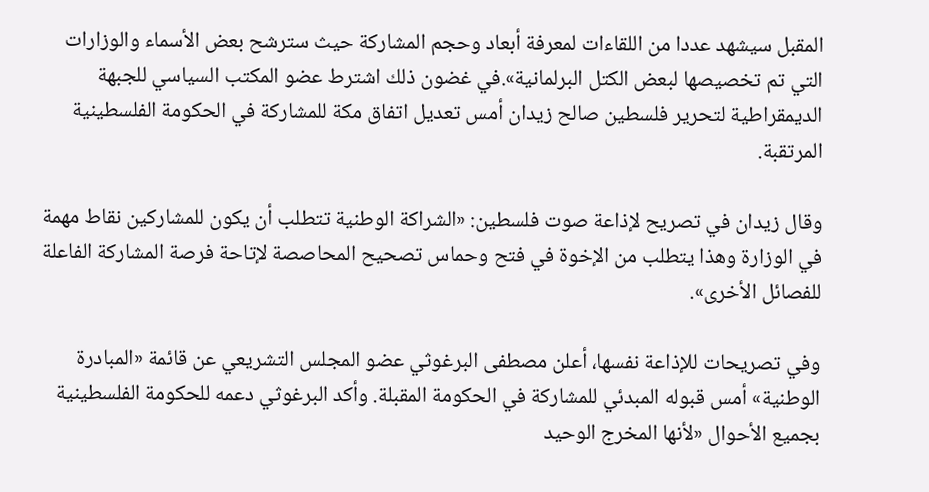المقبل سيشهد عددا من اللقاءات لمعرفة أبعاد وحجم المشاركة حيث سترشح بعض الأسماء والوزارات التي تم تخصيصها لبعض الكتل البرلمانية».في غضون ذلك اشترط عضو المكتب السياسي للجبهة الديمقراطية لتحرير فلسطين صالح زيدان أمس تعديل اتفاق مكة للمشاركة في الحكومة الفلسطينية المرتقبة.

وقال زيدان في تصريح لإذاعة صوت فلسطين: «الشراكة الوطنية تتطلب أن يكون للمشاركين نقاط مهمة في الوزارة وهذا يتطلب من الإخوة في فتح وحماس تصحيح المحاصصة لإتاحة فرصة المشاركة الفاعلة للفصائل الأخرى».

وفي تصريحات للإذاعة نفسها، أعلن مصطفى البرغوثي عضو المجلس التشريعي عن قائمة «المبادرة الوطنية» أمس قبوله المبدئي للمشاركة في الحكومة المقبلة. وأكد البرغوثي دعمه للحكومة الفلسطينية بجميع الأحوال «لأنها المخرج الوحيد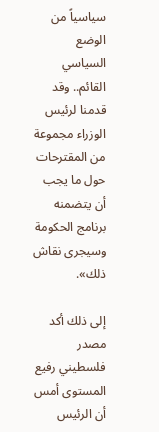سياسياً من الوضع السياسي القائم.. وقد قدمنا لرئيس الوزراء مجموعة من المقترحات حول ما يجب أن يتضمنه برنامج الحكومة وسيجرى نقاش ذلك».

إلى ذلك أكد مصدر فلسطيني رفيع المستوى أمس أن الرئيس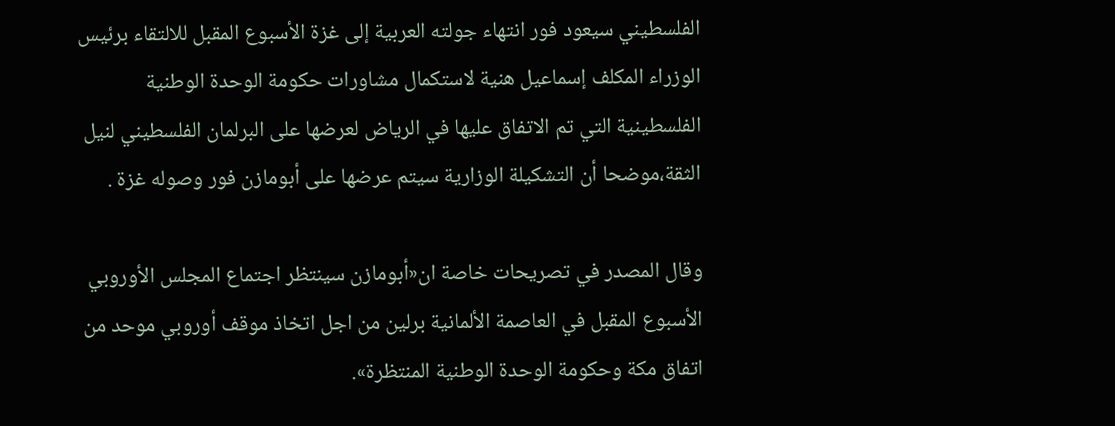الفلسطيني سيعود فور انتهاء جولته العربية إلى غزة الأسبوع المقبل للالتقاء برئيس الوزراء المكلف إسماعيل هنية لاستكمال مشاورات حكومة الوحدة الوطنية الفلسطينية التي تم الاتفاق عليها في الرياض لعرضها على البرلمان الفلسطيني لنيل الثقة،موضحا أن التشكيلة الوزارية سيتم عرضها على أبومازن فور وصوله غزة .

وقال المصدر في تصريحات خاصة ان«أبومازن سينتظر اجتماع المجلس الأوروبي الأسبوع المقبل في العاصمة الألمانية برلين من اجل اتخاذ موقف أوروبي موحد من اتفاق مكة وحكومة الوحدة الوطنية المنتظرة».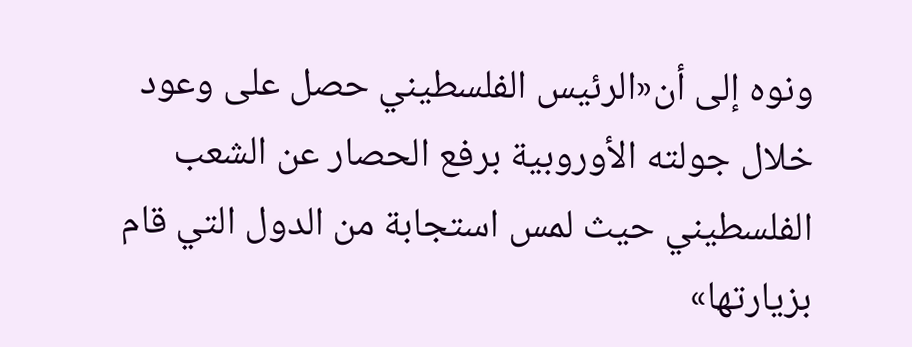ونوه إلى أن«الرئيس الفلسطيني حصل على وعود خلال جولته الأوروبية برفع الحصار عن الشعب الفلسطيني حيث لمس استجابة من الدول التي قام بزيارتها»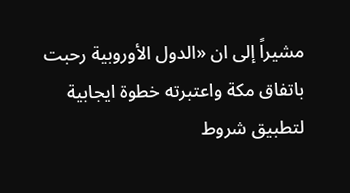مشيراً إلى ان «الدول الأوروبية رحبت باتفاق مكة واعتبرته خطوة ايجابية لتطبيق شروط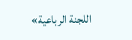اللجنة الرباعية»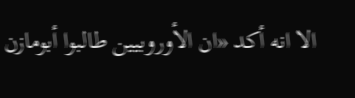الا انه أكد «ان الأوروبيين طالبوا أبومازن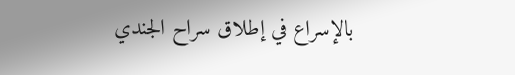بالإسراع في إطلاق سراح الجندي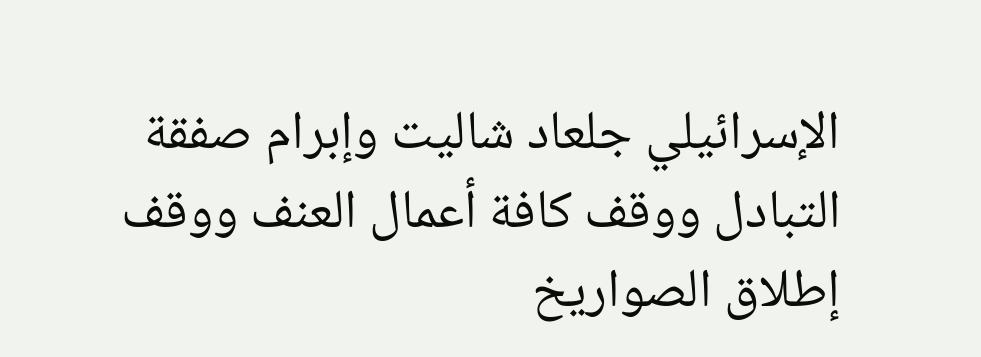الإسرائيلي جلعاد شاليت وإبرام صفقة التبادل ووقف كافة أعمال العنف ووقف إطلاق الصواريخ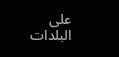على البلدات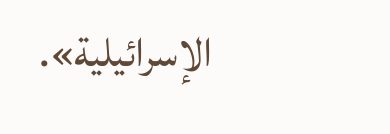الإسرائيلية».